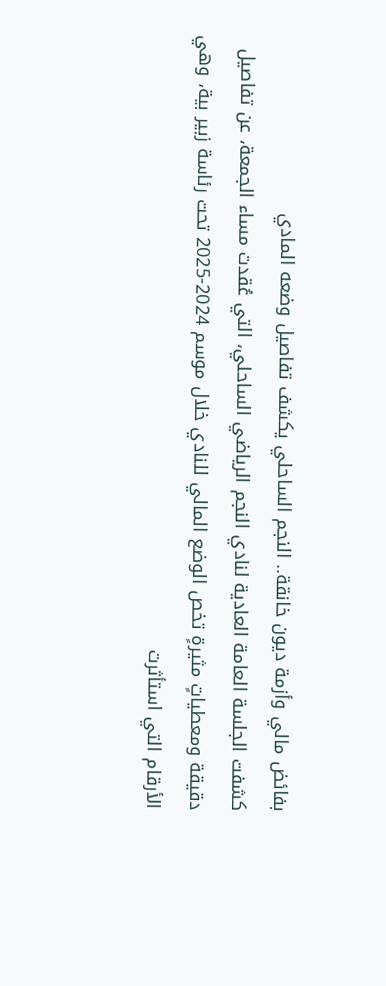بفائض مالي وأزمة ديون خانقة.. النجم الساحلي يكشف تفاصيل وضعه المادي
كشفت الجلسة العامة العادية لنادي النجم الرياضي الساحلي، التي عُقدت مساء الجمعة، عن تفاصيل دقيقة ومعطياتٍ مثيرةٍ تخص الوضع المالي للنادي خلال موسم 2024-2025 تحت رئاسة زبير بية، وهي الأرقام التي استأثرت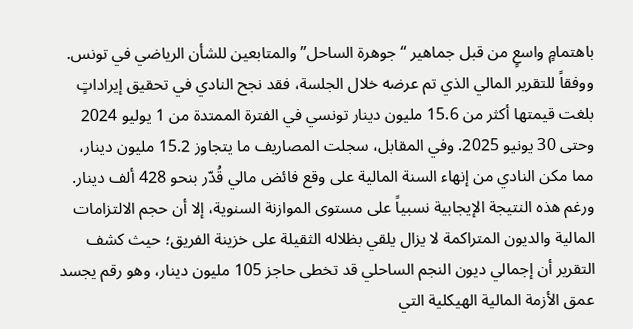باهتمامٍ واسعٍ من قبل جماهير “جوهرة الساحل” والمتابعين للشأن الرياضي في تونس.
ووفقاً للتقرير المالي الذي تم عرضه خلال الجلسة، فقد نجح النادي في تحقيق إيراداتٍ بلغت قيمتها أكثر من 15.6 مليون دينار تونسي في الفترة الممتدة من 1 يوليو 2024 وحتى 30 يونيو 2025. وفي المقابل، سجلت المصاريف ما يتجاوز 15.2 مليون دينار، مما مكن النادي من إنهاء السنة المالية على وقع فائض مالي قُدّر بنحو 428 ألف دينار.
ورغم هذه النتيجة الإيجابية نسبياً على مستوى الموازنة السنوية، إلا أن حجم الالتزامات المالية والديون المتراكمة لا يزال يلقي بظلاله الثقيلة على خزينة الفريق؛ حيث كشف التقرير أن إجمالي ديون النجم الساحلي قد تخطى حاجز 105 مليون دينار، وهو رقم يجسد عمق الأزمة المالية الهيكلية التي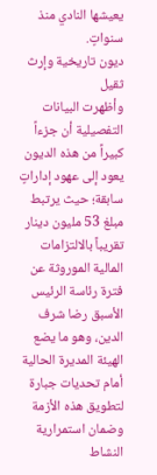يعيشها النادي منذ سنواتٍ.
ديون تاريخية وإرث ثقيل
وأظهرت البيانات التفصيلية أن جزءاً كبيراً من هذه الديون يعود إلى عهود إداراتٍ سابقة؛ حيث يرتبط مبلغ 53 مليون دينار تقريباً بالالتزامات المالية الموروثة عن فترة رئاسة الرئيس الأسبق رضا شرف الدين، وهو ما يضع الهيئة المديرة الحالية أمام تحديات جبارة لتطويق هذه الأزمة وضمان استمرارية النشاط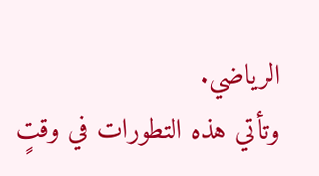الرياضي.
وتأتي هذه التطورات في وقتٍ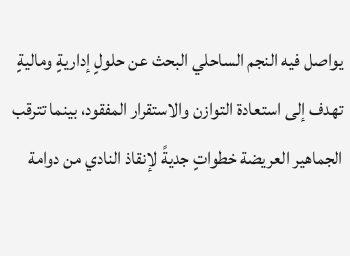يواصل فيه النجم الساحلي البحث عن حلولٍ إداريةٍ وماليةٍ تهدف إلى استعادة التوازن والاستقرار المفقود، بينما تترقب الجماهير العريضة خطواتٍ جديةً لإنقاذ النادي من دوامة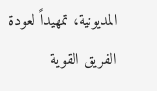المديونية، تمهيداً لعودة الفريق القوية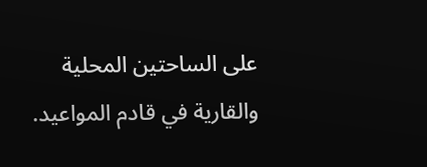على الساحتين المحلية والقارية في قادم المواعيد.